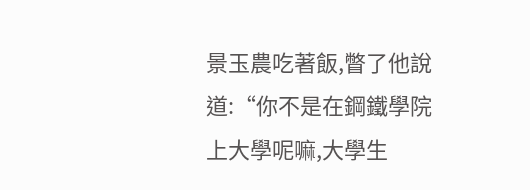景玉農吃著飯,瞥了他說道:“你不是在鋼鐵學院上大學呢嘛,大學生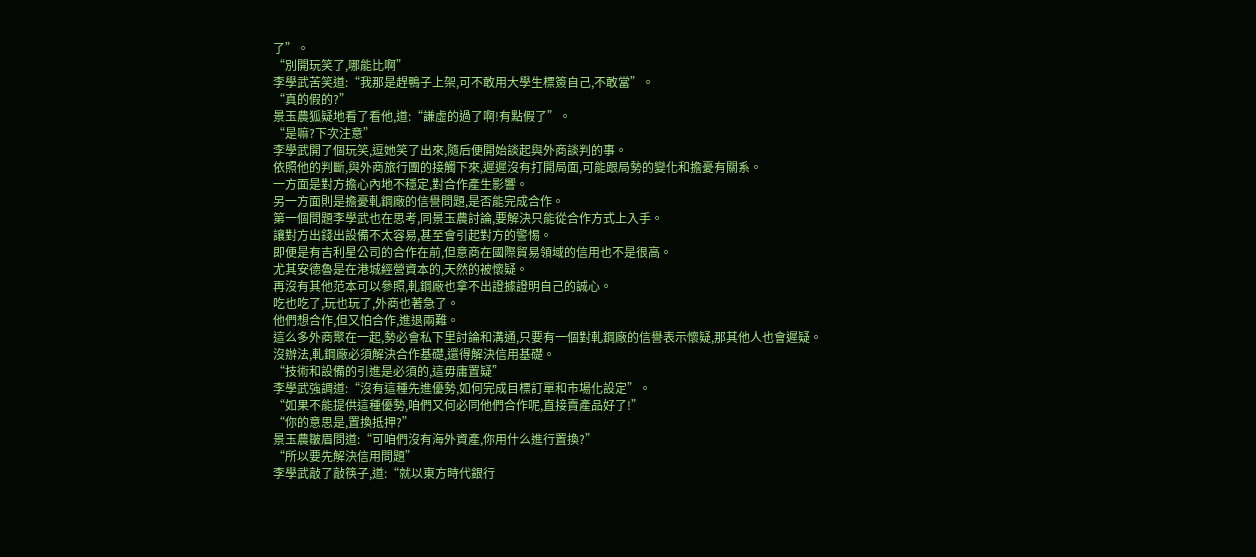了”。
“別開玩笑了,哪能比啊”
李學武苦笑道:“我那是趕鴨子上架,可不敢用大學生標簽自己,不敢當”。
“真的假的?”
景玉農狐疑地看了看他,道:“謙虛的過了啊!有點假了”。
“是嘛?下次注意”
李學武開了個玩笑,逗她笑了出來,隨后便開始談起與外商談判的事。
依照他的判斷,與外商旅行團的接觸下來,遲遲沒有打開局面,可能跟局勢的變化和擔憂有關系。
一方面是對方擔心內地不穩定,對合作產生影響。
另一方面則是擔憂軋鋼廠的信譽問題,是否能完成合作。
第一個問題李學武也在思考,同景玉農討論,要解決只能從合作方式上入手。
讓對方出錢出設備不太容易,甚至會引起對方的警惕。
即便是有吉利星公司的合作在前,但意商在國際貿易領域的信用也不是很高。
尤其安德魯是在港城經營資本的,天然的被懷疑。
再沒有其他范本可以參照,軋鋼廠也拿不出證據證明自己的誠心。
吃也吃了,玩也玩了,外商也著急了。
他們想合作,但又怕合作,進退兩難。
這么多外商聚在一起,勢必會私下里討論和溝通,只要有一個對軋鋼廠的信譽表示懷疑,那其他人也會遲疑。
沒辦法,軋鋼廠必須解決合作基礎,還得解決信用基礎。
“技術和設備的引進是必須的,這毋庸置疑”
李學武強調道:“沒有這種先進優勢,如何完成目標訂單和市場化設定”。
“如果不能提供這種優勢,咱們又何必同他們合作呢,直接賣產品好了!”
“你的意思是,置換抵押?”
景玉農皺眉問道:“可咱們沒有海外資產,你用什么進行置換?”
“所以要先解決信用問題”
李學武敲了敲筷子,道:“就以東方時代銀行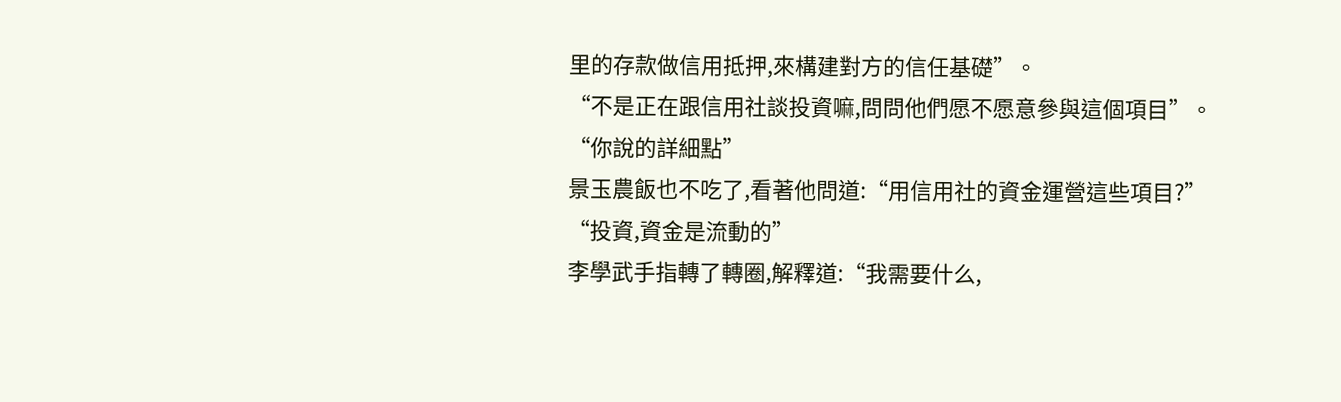里的存款做信用抵押,來構建對方的信任基礎”。
“不是正在跟信用社談投資嘛,問問他們愿不愿意參與這個項目”。
“你說的詳細點”
景玉農飯也不吃了,看著他問道:“用信用社的資金運營這些項目?”
“投資,資金是流動的”
李學武手指轉了轉圈,解釋道:“我需要什么,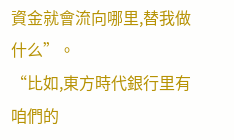資金就會流向哪里,替我做什么”。
“比如,東方時代銀行里有咱們的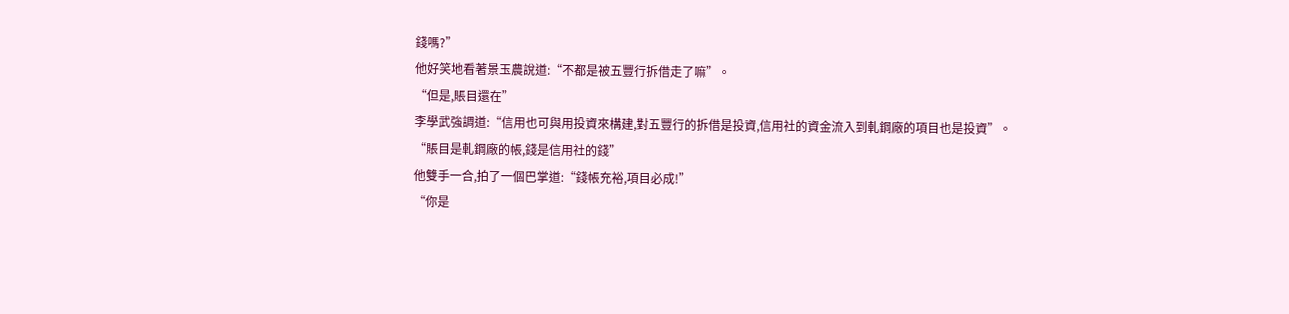錢嗎?”
他好笑地看著景玉農說道:“不都是被五豐行拆借走了嘛”。
“但是,賬目還在”
李學武強調道:“信用也可與用投資來構建,對五豐行的拆借是投資,信用社的資金流入到軋鋼廠的項目也是投資”。
“賬目是軋鋼廠的帳,錢是信用社的錢”
他雙手一合,拍了一個巴掌道:“錢帳充裕,項目必成!”
“你是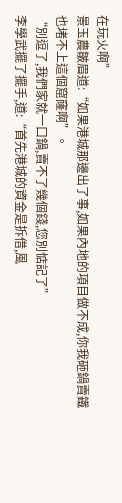在玩火啊”
景玉農皺眉道:“如果港城那邊出了事,如果內地的項目做不成,你我砸鍋賣鐵也堵不上這個窟窿啊”。
“別逗了,我們家就一口鍋,賣不了幾個錢,您別惦記了”
李學武擺了擺手,道:“首先港城的資金是拆借,風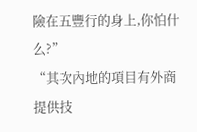險在五豐行的身上,你怕什么?”
“其次內地的項目有外商提供技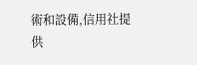術和設備,信用社提供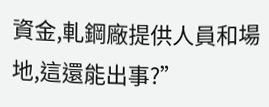資金,軋鋼廠提供人員和場地,這還能出事?”